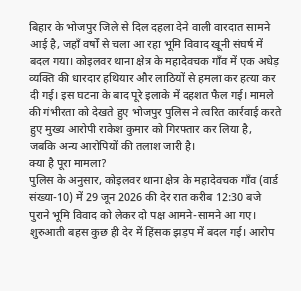बिहार के भोजपुर जिले से दिल दहला देने वाली वारदात सामने आई है, जहाँ वर्षों से चला आ रहा भूमि विवाद खूनी संघर्ष में बदल गया। कोइलवर थाना क्षेत्र के महादेवचक गाँव में एक अधेड़ व्यक्ति की धारदार हथियार और लाठियों से हमला कर हत्या कर दी गई। इस घटना के बाद पूरे इलाके में दहशत फैल गई। मामले की गंभीरता को देखते हुए भोजपुर पुलिस ने त्वरित कार्रवाई करते हुए मुख्य आरोपी राकेश कुमार को गिरफ्तार कर लिया है, जबकि अन्य आरोपियों की तलाश जारी है।
क्या है पूरा मामला?
पुलिस के अनुसार, कोइलवर थाना क्षेत्र के महादेवचक गाँव (वार्ड संख्या-10) में 29 जून 2026 की देर रात करीब 12:30 बजे पुराने भूमि विवाद को लेकर दो पक्ष आमने-सामने आ गए। शुरुआती बहस कुछ ही देर में हिंसक झड़प में बदल गई। आरोप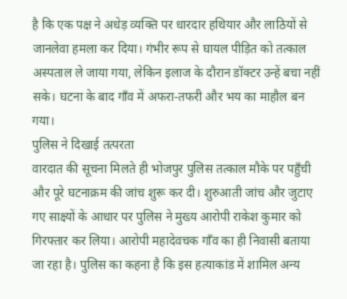है कि एक पक्ष ने अधेड़ व्यक्ति पर धारदार हथियार और लाठियों से जानलेवा हमला कर दिया। गंभीर रूप से घायल पीड़ित को तत्काल अस्पताल ले जाया गया, लेकिन इलाज के दौरान डॉक्टर उन्हें बचा नहीं सके। घटना के बाद गाँव में अफरा-तफरी और भय का माहौल बन गया।
पुलिस ने दिखाई तत्परता
वारदात की सूचना मिलते ही भोजपुर पुलिस तत्काल मौके पर पहुँची और पूरे घटनाक्रम की जांच शुरू कर दी। शुरुआती जांच और जुटाए गए साक्ष्यों के आधार पर पुलिस ने मुख्य आरोपी राकेश कुमार को गिरफ्तार कर लिया। आरोपी महादेवचक गाँव का ही निवासी बताया जा रहा है। पुलिस का कहना है कि इस हत्याकांड में शामिल अन्य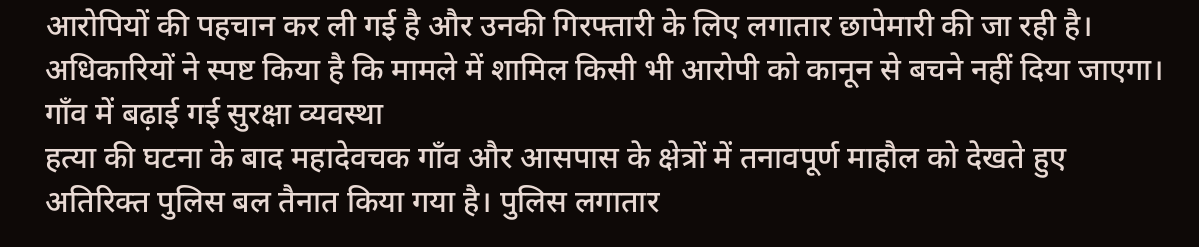आरोपियों की पहचान कर ली गई है और उनकी गिरफ्तारी के लिए लगातार छापेमारी की जा रही है। अधिकारियों ने स्पष्ट किया है कि मामले में शामिल किसी भी आरोपी को कानून से बचने नहीं दिया जाएगा।
गाँव में बढ़ाई गई सुरक्षा व्यवस्था
हत्या की घटना के बाद महादेवचक गाँव और आसपास के क्षेत्रों में तनावपूर्ण माहौल को देखते हुए अतिरिक्त पुलिस बल तैनात किया गया है। पुलिस लगातार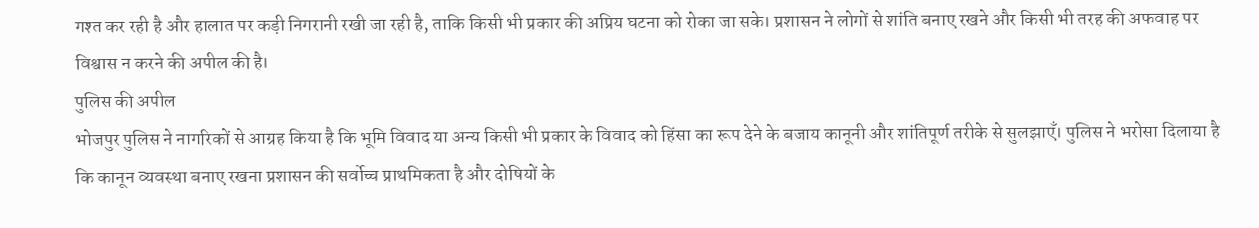गश्त कर रही है और हालात पर कड़ी निगरानी रखी जा रही है, ताकि किसी भी प्रकार की अप्रिय घटना को रोका जा सके। प्रशासन ने लोगों से शांति बनाए रखने और किसी भी तरह की अफवाह पर विश्वास न करने की अपील की है।
पुलिस की अपील
भोजपुर पुलिस ने नागरिकों से आग्रह किया है कि भूमि विवाद या अन्य किसी भी प्रकार के विवाद को हिंसा का रूप देने के बजाय कानूनी और शांतिपूर्ण तरीके से सुलझाएँ। पुलिस ने भरोसा दिलाया है कि कानून व्यवस्था बनाए रखना प्रशासन की सर्वोच्च प्राथमिकता है और दोषियों के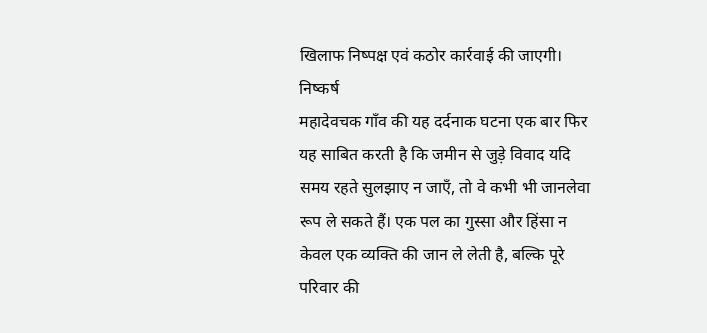खिलाफ निष्पक्ष एवं कठोर कार्रवाई की जाएगी।
निष्कर्ष
महादेवचक गाँव की यह दर्दनाक घटना एक बार फिर यह साबित करती है कि जमीन से जुड़े विवाद यदि समय रहते सुलझाए न जाएँ, तो वे कभी भी जानलेवा रूप ले सकते हैं। एक पल का गुस्सा और हिंसा न केवल एक व्यक्ति की जान ले लेती है, बल्कि पूरे परिवार की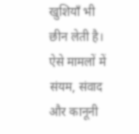खुशियाँ भी छीन लेती है। ऐसे मामलों में संयम, संवाद और कानूनी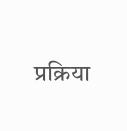प्रक्रिया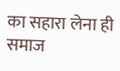का सहारा लेना ही समाज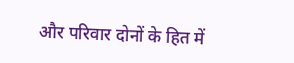और परिवार दोनों के हित में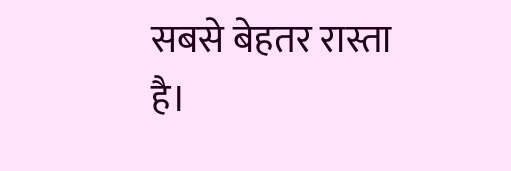सबसे बेहतर रास्ता है।